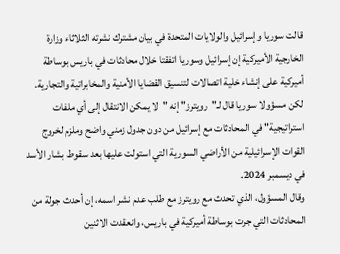قالت سوريا وإسرائيل والولايات المتحدة في بيان مشترك نشرته الثلاثاء وزارة الخارجية الأميركية إن إسرائيل وسوريا اتفقتا خلال محادثات في باريس بوساطة أميركية على إنشاء خلية اتصالات لتنسيق القضايا الأمنية والمخابراتية والتجارية.
لكن مسؤولا سوريا قال لـ"رويترز" إنه "لا يمكن الانتقال إلى أي ملفات استراتيجية" في المحادثات مع إسرائيل من دون جدول زمني واضح وملزم لخروج القوات الإسرائيلية من الأراضي السورية التي استولت عليها بعد سقوط بشار الأسد في ديسمبر 2024.
وقال المسؤول، الذي تحدث مع رويترز مع طلب عدم نشر اسمه، إن أحدث جولة من المحادثات التي جرت بوساطة أميركية في باريس، وانعقدت الاثنين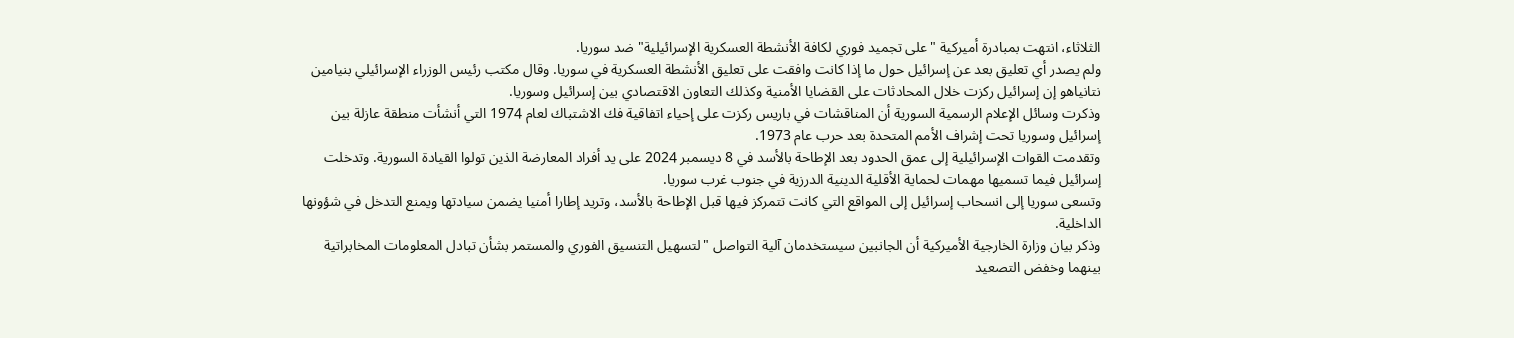الثلاثاء، انتهت بمبادرة أميركية "على تجميد فوري لكافة الأنشطة العسكرية الإسرائيلية" ضد سوريا.
ولم يصدر أي تعليق بعد عن إسرائيل حول ما إذا كانت وافقت على تعليق الأنشطة العسكرية في سوريا. وقال مكتب رئيس الوزراء الإسرائيلي بنيامين نتانياهو إن إسرائيل ركزت خلال المحادثات على القضايا الأمنية وكذلك التعاون الاقتصادي بين إسرائيل وسوريا.
وذكرت وسائل الإعلام الرسمية السورية أن المناقشات في باريس ركزت على إحياء اتفاقية فك الاشتباك لعام 1974 التي أنشأت منطقة عازلة بين إسرائيل وسوريا تحت إشراف الأمم المتحدة بعد حرب عام 1973.
وتقدمت القوات الإسرائيلية إلى عمق الحدود بعد الإطاحة بالأسد في 8 ديسمبر 2024 على يد أفراد المعارضة الذين تولوا القيادة السورية. وتدخلت إسرائيل فيما تسميها مهمات لحماية الأقلية الدينية الدرزية في جنوب غرب سوريا.
وتسعى سوريا إلى انسحاب إسرائيل إلى المواقع التي كانت تتمركز فيها قبل الإطاحة بالأسد، وتريد إطارا أمنيا يضمن سيادتها ويمنع التدخل في شؤونها الداخلية.
وذكر بيان وزارة الخارجية الأميركية أن الجانبين سيستخدمان آلية التواصل "لتسهيل التنسيق الفوري والمستمر بشأن تبادل المعلومات المخابراتية بينهما وخفض التصعيد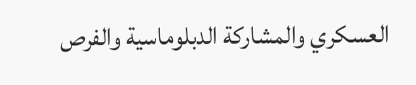العسكري والمشاركة الدبلوماسية والفرص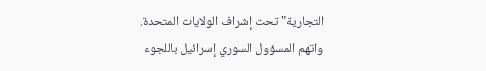التجارية" تحت إشراف الولايات المتحدة.
واتهم المسؤول السوري إسرائيل باللجوء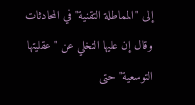إلى "المماطلة التقنية" في المحادثات وقال إن عليها التخلي عن "عقليتها التوسعية" حتى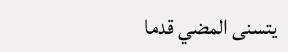يتسنى المضي قدما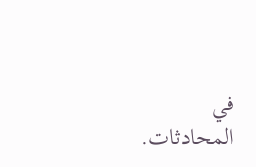في المحادثات.